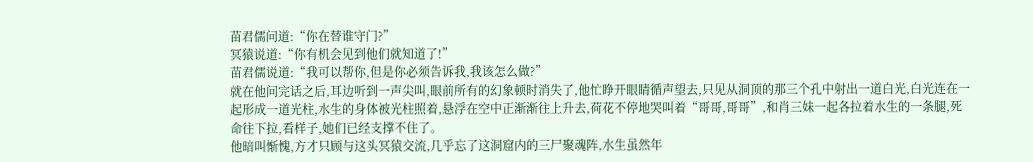苗君儒问道:“你在替谁守门?”
冥猿说道:“你有机会见到他们就知道了!”
苗君儒说道:“我可以帮你,但是你必须告诉我,我该怎么做?”
就在他问完话之后,耳边听到一声尖叫,眼前所有的幻象顿时消失了,他忙睁开眼睛循声望去,只见从洞顶的那三个孔中射出一道白光,白光连在一起形成一道光柱,水生的身体被光柱照着,悬浮在空中正渐渐往上升去,荷花不停地哭叫着“哥哥,哥哥”,和肖三妹一起各拉着水生的一条腿,死命往下拉,看样子,她们已经支撑不住了。
他暗叫惭愧,方才只顾与这头冥猿交流,几乎忘了这洞窟内的三尸聚魂阵,水生虽然年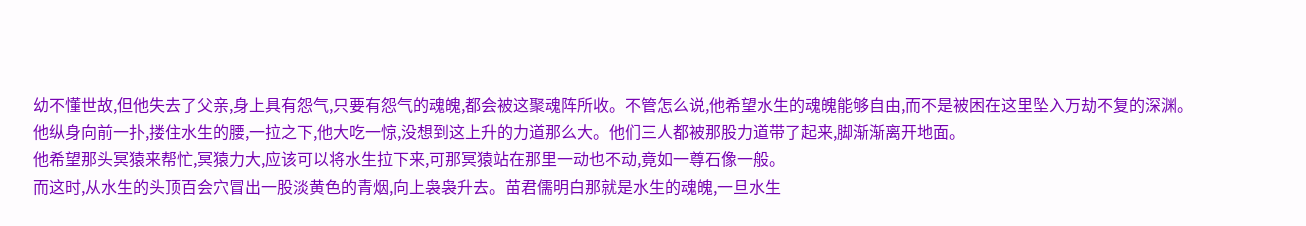幼不懂世故,但他失去了父亲,身上具有怨气,只要有怨气的魂魄,都会被这聚魂阵所收。不管怎么说,他希望水生的魂魄能够自由,而不是被困在这里坠入万劫不复的深渊。
他纵身向前一扑,搂住水生的腰,一拉之下,他大吃一惊,没想到这上升的力道那么大。他们三人都被那股力道带了起来,脚渐渐离开地面。
他希望那头冥猿来帮忙,冥猿力大,应该可以将水生拉下来,可那冥猿站在那里一动也不动,竟如一尊石像一般。
而这时,从水生的头顶百会穴冒出一股淡黄色的青烟,向上袅袅升去。苗君儒明白那就是水生的魂魄,一旦水生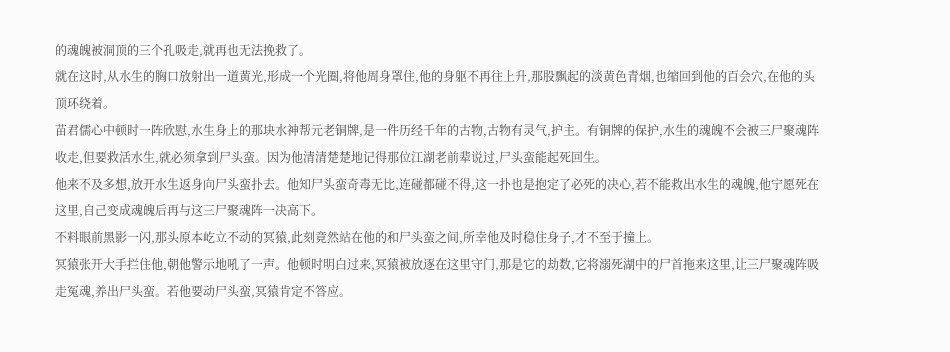的魂魄被洞顶的三个孔吸走,就再也无法挽救了。
就在这时,从水生的胸口放射出一道黄光,形成一个光圈,将他周身罩住,他的身躯不再往上升,那股飘起的淡黄色青烟,也缩回到他的百会穴,在他的头顶环绕着。
苗君儒心中顿时一阵欣慰,水生身上的那块水神帮元老铜牌,是一件历经千年的古物,古物有灵气,护主。有铜牌的保护,水生的魂魄不会被三尸聚魂阵收走,但要救活水生,就必须拿到尸头蛮。因为他清清楚楚地记得那位江湖老前辈说过,尸头蛮能起死回生。
他来不及多想,放开水生返身向尸头蛮扑去。他知尸头蛮奇毒无比,连碰都碰不得,这一扑也是抱定了必死的决心,若不能救出水生的魂魄,他宁愿死在这里,自己变成魂魄后再与这三尸聚魂阵一决高下。
不料眼前黑影一闪,那头原本屹立不动的冥猿,此刻竟然站在他的和尸头蛮之间,所幸他及时稳住身子,才不至于撞上。
冥猿张开大手拦住他,朝他警示地吼了一声。他顿时明白过来,冥猿被放逐在这里守门,那是它的劫数,它将溺死湖中的尸首拖来这里,让三尸聚魂阵吸走冤魂,养出尸头蛮。若他要动尸头蛮,冥猿肯定不答应。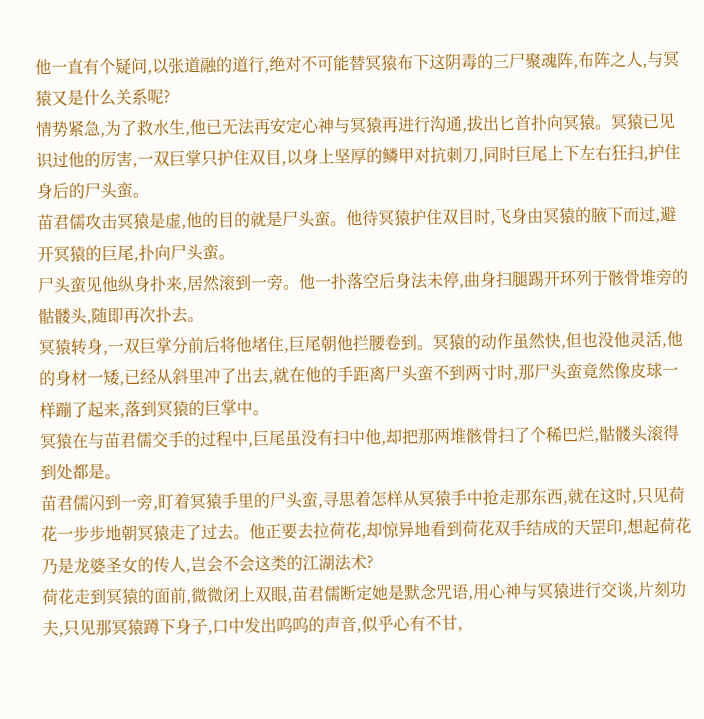他一直有个疑问,以张道融的道行,绝对不可能替冥猿布下这阴毒的三尸聚魂阵,布阵之人,与冥猿又是什么关系呢?
情势紧急,为了救水生,他已无法再安定心神与冥猿再进行沟通,拔出匕首扑向冥猿。冥猿已见识过他的厉害,一双巨掌只护住双目,以身上坚厚的鳞甲对抗刺刀,同时巨尾上下左右狂扫,护住身后的尸头蛮。
苗君儒攻击冥猿是虚,他的目的就是尸头蛮。他待冥猿护住双目时,飞身由冥猿的腋下而过,避开冥猿的巨尾,扑向尸头蛮。
尸头蛮见他纵身扑来,居然滚到一旁。他一扑落空后身法未停,曲身扫腿踢开环列于骸骨堆旁的骷髅头,随即再次扑去。
冥猿转身,一双巨掌分前后将他堵住,巨尾朝他拦腰卷到。冥猿的动作虽然快,但也没他灵活,他的身材一矮,已经从斜里冲了出去,就在他的手距离尸头蛮不到两寸时,那尸头蛮竟然像皮球一样蹦了起来,落到冥猿的巨掌中。
冥猿在与苗君儒交手的过程中,巨尾虽没有扫中他,却把那两堆骸骨扫了个稀巴烂,骷髅头滚得到处都是。
苗君儒闪到一旁,盯着冥猿手里的尸头蛮,寻思着怎样从冥猿手中抢走那东西,就在这时,只见荷花一步步地朝冥猿走了过去。他正要去拉荷花,却惊异地看到荷花双手结成的天罡印,想起荷花乃是龙婆圣女的传人,岂会不会这类的江湖法术?
荷花走到冥猿的面前,微微闭上双眼,苗君儒断定她是默念咒语,用心神与冥猿进行交谈,片刻功夫,只见那冥猿蹲下身子,口中发出呜呜的声音,似乎心有不甘,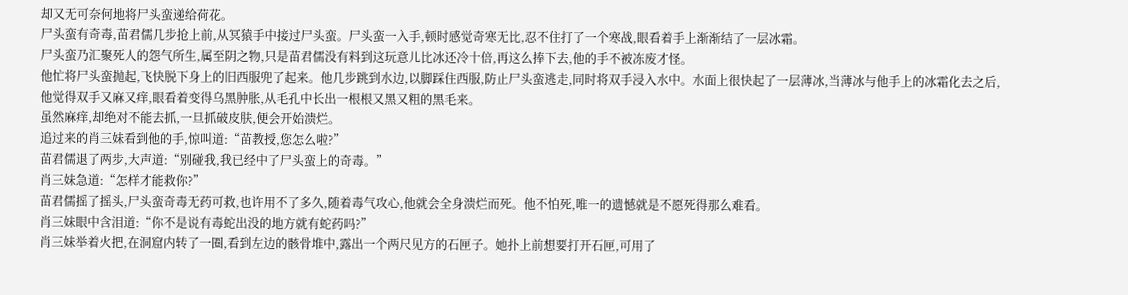却又无可奈何地将尸头蛮递给荷花。
尸头蛮有奇毒,苗君儒几步抢上前,从冥猿手中接过尸头蛮。尸头蛮一入手,顿时感觉奇寒无比,忍不住打了一个寒战,眼看着手上渐渐结了一层冰霜。
尸头蛮乃汇聚死人的怨气所生,属至阴之物,只是苗君儒没有料到这玩意儿比冰还冷十倍,再这么捧下去,他的手不被冻废才怪。
他忙将尸头蛮抛起,飞快脱下身上的旧西服兜了起来。他几步跳到水边,以脚踩住西服,防止尸头蛮逃走,同时将双手浸入水中。水面上很快起了一层薄冰,当薄冰与他手上的冰霜化去之后,他觉得双手又麻又痒,眼看着变得乌黑肿胀,从毛孔中长出一根根又黑又粗的黑毛来。
虽然麻痒,却绝对不能去抓,一旦抓破皮肤,便会开始溃烂。
追过来的肖三妹看到他的手,惊叫道:“苗教授,您怎么啦?”
苗君儒退了两步,大声道:“别碰我,我已经中了尸头蛮上的奇毒。”
肖三妹急道:“怎样才能救你?”
苗君儒摇了摇头,尸头蛮奇毒无药可救,也许用不了多久,随着毒气攻心,他就会全身溃烂而死。他不怕死,唯一的遗憾就是不愿死得那么难看。
肖三妹眼中含泪道:“你不是说有毒蛇出没的地方就有蛇药吗?”
肖三妹举着火把,在洞窟内转了一圈,看到左边的骸骨堆中,露出一个两尺见方的石匣子。她扑上前想要打开石匣,可用了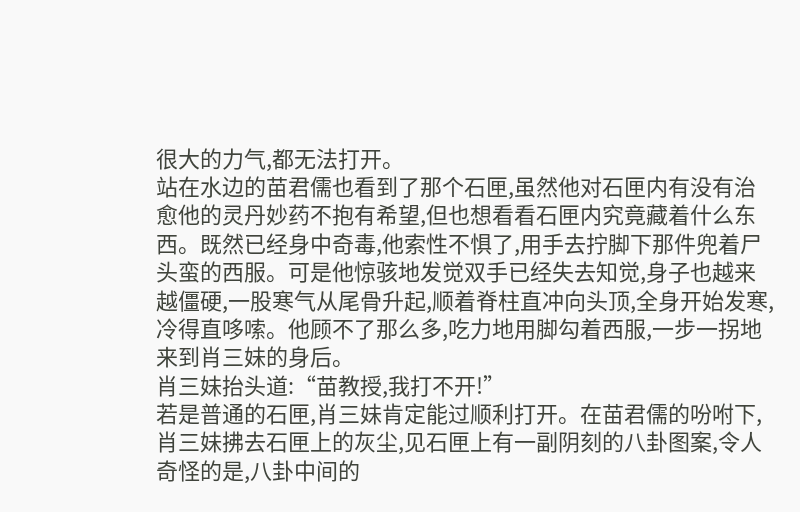很大的力气,都无法打开。
站在水边的苗君儒也看到了那个石匣,虽然他对石匣内有没有治愈他的灵丹妙药不抱有希望,但也想看看石匣内究竟藏着什么东西。既然已经身中奇毒,他索性不惧了,用手去拧脚下那件兜着尸头蛮的西服。可是他惊骇地发觉双手已经失去知觉,身子也越来越僵硬,一股寒气从尾骨升起,顺着脊柱直冲向头顶,全身开始发寒,冷得直哆嗦。他顾不了那么多,吃力地用脚勾着西服,一步一拐地来到肖三妹的身后。
肖三妹抬头道:“苗教授,我打不开!”
若是普通的石匣,肖三妹肯定能过顺利打开。在苗君儒的吩咐下,肖三妹拂去石匣上的灰尘,见石匣上有一副阴刻的八卦图案,令人奇怪的是,八卦中间的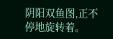阴阳双鱼图,正不停地旋转着。